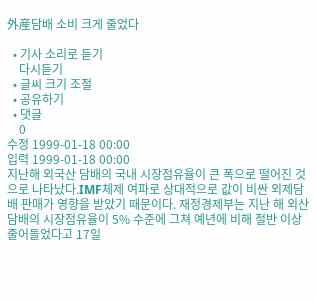外産담배 소비 크게 줄었다

  • 기사 소리로 듣기
    다시듣기
  • 글씨 크기 조절
  • 공유하기
  • 댓글
    0
수정 1999-01-18 00:00
입력 1999-01-18 00:00
지난해 외국산 담배의 국내 시장점유율이 큰 폭으로 떨어진 것으로 나타났다.IMF체제 여파로 상대적으로 값이 비싼 외제담배 판매가 영향을 받았기 때문이다. 재정경제부는 지난 해 외산담배의 시장점유율이 5% 수준에 그쳐 예년에 비해 절반 이상 줄어들었다고 17일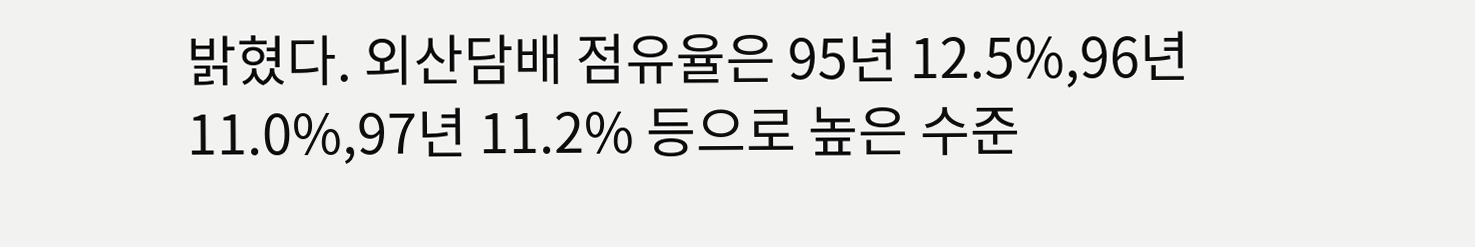밝혔다. 외산담배 점유율은 95년 12.5%,96년 11.0%,97년 11.2% 등으로 높은 수준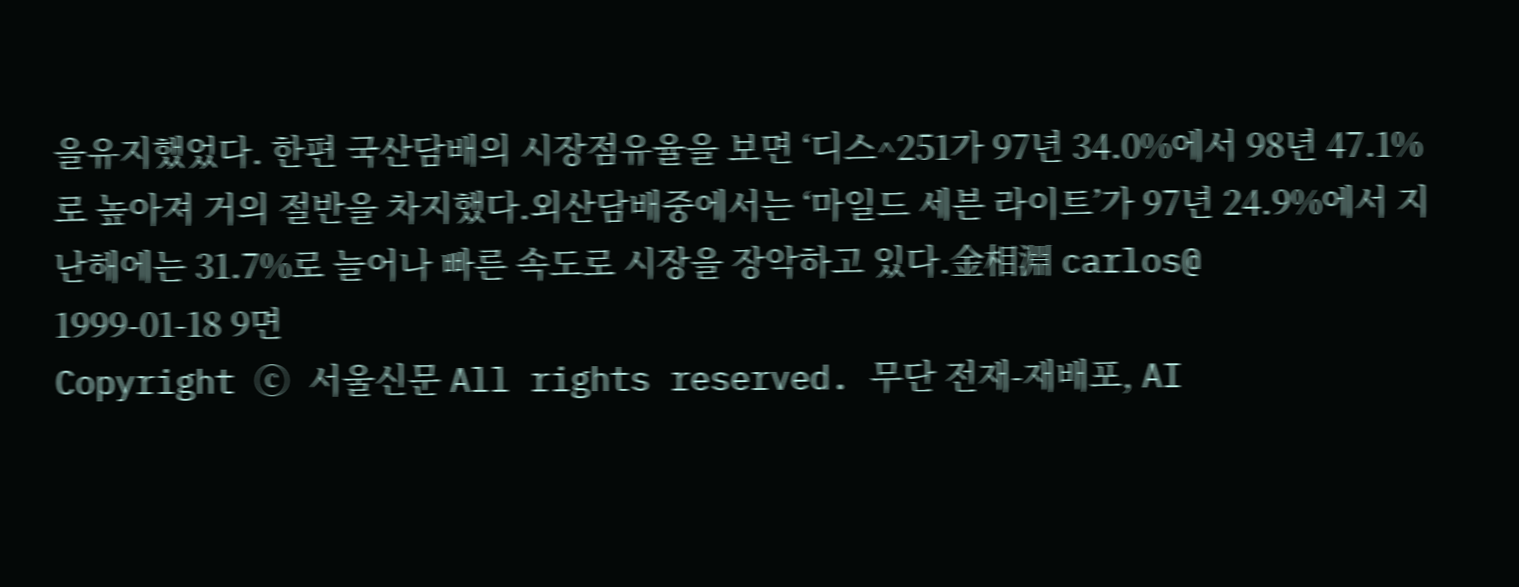을유지했었다. 한편 국산담배의 시장점유율을 보면 ‘디스^251가 97년 34.0%에서 98년 47.1%로 높아져 거의 절반을 차지했다.외산담배중에서는 ‘마일드 세븐 라이트’가 97년 24.9%에서 지난해에는 31.7%로 늘어나 빠른 속도로 시장을 장악하고 있다.金相淵 carlos@
1999-01-18 9면
Copyright ⓒ 서울신문 All rights reserved. 무단 전재-재배포, AI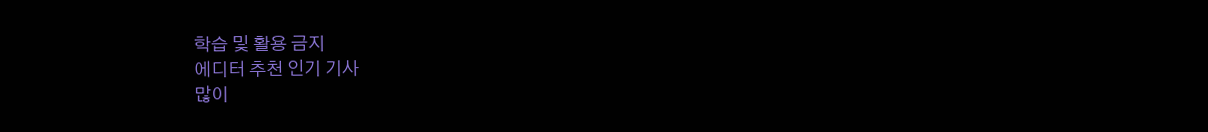학습 및 활용 금지
에디터 추천 인기 기사
많이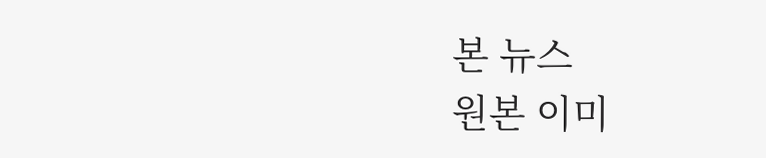본 뉴스
원본 이미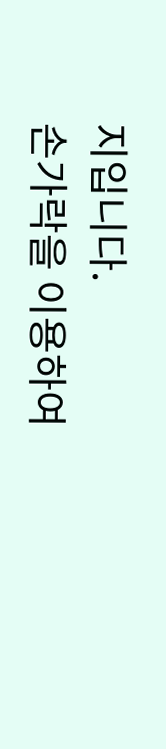지입니다.
손가락을 이용하여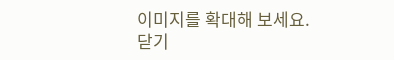이미지를 확대해 보세요.
닫기